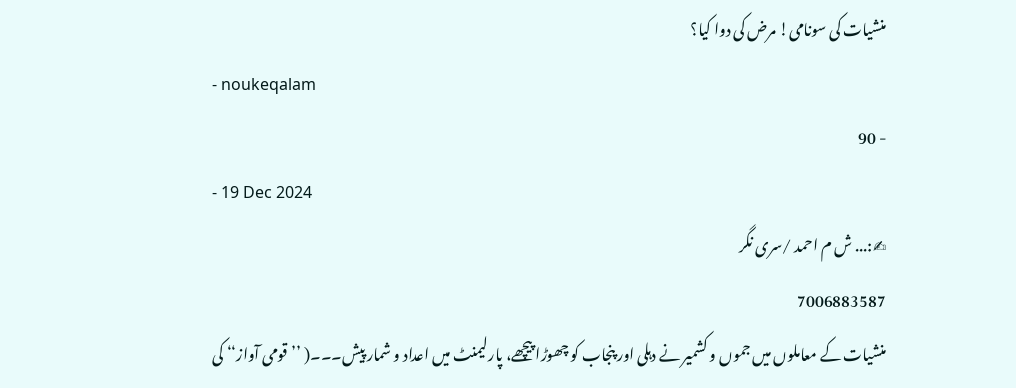منشیات کی سونامی! مرض کی دوا کیا؟
- noukeqalam
- 90
- 19 Dec 2024
✍:... ش م احمد /سری نگر
7006883587
منشیات کے معاملوں میں جموں و کشمیر نے دہلی اور پنجاب کو چھوڑا پیچھے، پارلیمنٹ میں اعداد و شمار پیش۔۔۔( ’’قومی آواز‘‘ کی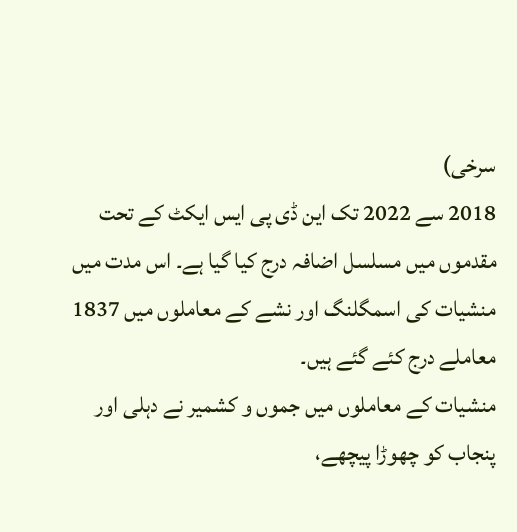سرخی)
2018 سے 2022 تک این ڈی پی ایس ایکٹ کے تحت مقدموں میں مسلسل اضافہ درج کیا گیا ہے۔ اس مدت میں منشیات کی اسمگلنگ اور نشے کے معاملوں میں 1837 معاملے درج کئے گئے ہیں۔
منشیات کے معاملوں میں جموں و کشمیر نے دہلی اور پنجاب کو چھوڑا پیچھے،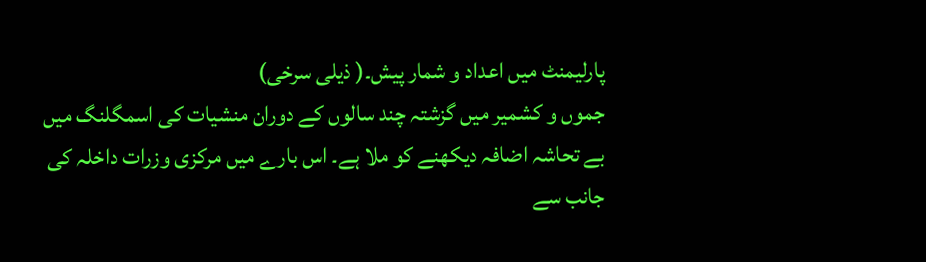پارلیمنٹ میں اعداد و شمار پیش۔( ذیلی سرخی)
جموں و کشمیر میں گزشتہ چند سالوں کے دوران منشیات کی اسمگلنگ میں بے تحاشہ اضافہ دیکھنے کو ملا ہے۔ اس بارے میں مرکزی وزرات داخلہ کی جانب سے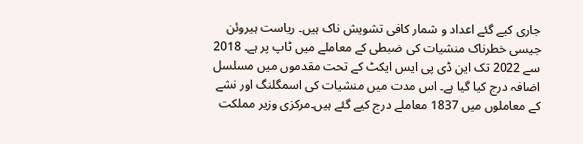جاری کیے گئے اعداد و شمار کافی تشویش ناک ہیں۔ ریاست ہیروئن جیسی خطرناک منشیات کی ضبطی کے معاملے میں ٹاپ پر ہے۔ 2018 سے 2022 تک این ڈی پی ایس ایکٹ کے تحت مقدموں میں مسلسل اضافہ درج کیا گیا ہے۔ اس مدت میں منشیات کی اسمگلنگ اور نشے کے معاملوں میں 1837 معاملے درج کیے گئے ہیں۔مرکزی وزیر مملکت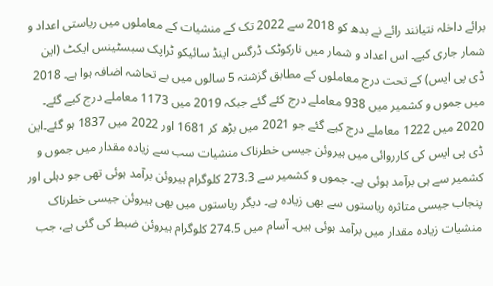برائے داخلہ نتیانند رائے نے بدھ کو 2018 سے 2022 تک کے منشیات کے معاملوں میں ریاستی اعداد و شمار جاری کیے۔ اس اعداد و شمار میں نارکوٹک ڈرگس اینڈ سائیکو ٹراپک سبسٹینس ایکٹ (این ڈی پی ایس) کے تحت درج معاملوں کے مطابق گزشتہ 5 سالوں میں بے تحاشہ اضافہ ہوا ہے۔ 2018 میں جموں و کشمیر میں 938 معاملے درج کئے گئے جبکہ 2019 میں 1173 معاملے درج کیے گئے۔ 2020 میں 1222 معاملے درج کیے گئے جو 2021 میں بڑھ کر 1681 اور 2022 میں 1837 ہو گئے۔این ڈی پی ایس کی کارروائی میں ہیروئن جیسی خطرناک منشیات سب سے زیادہ مقدار میں جموں و کشمیر سے ہی برآمد ہوئی ہے۔ جموں و کشمیر سے 273.3 کلوگرام ہیروئن برآمد ہوئی تھی جو دہلی اور پنجاب جیسی متاثرہ ریاستوں سے بھی زیادہ ہے۔ دیگر ریاستوں میں بھی ہیروئن جیسی خطرناک منشیات زیادہ مقدار میں برآمد ہوئی ہیں۔ آسام میں 274.5 کلوگرام ہیروئن ضبط کی گئی ہے، جب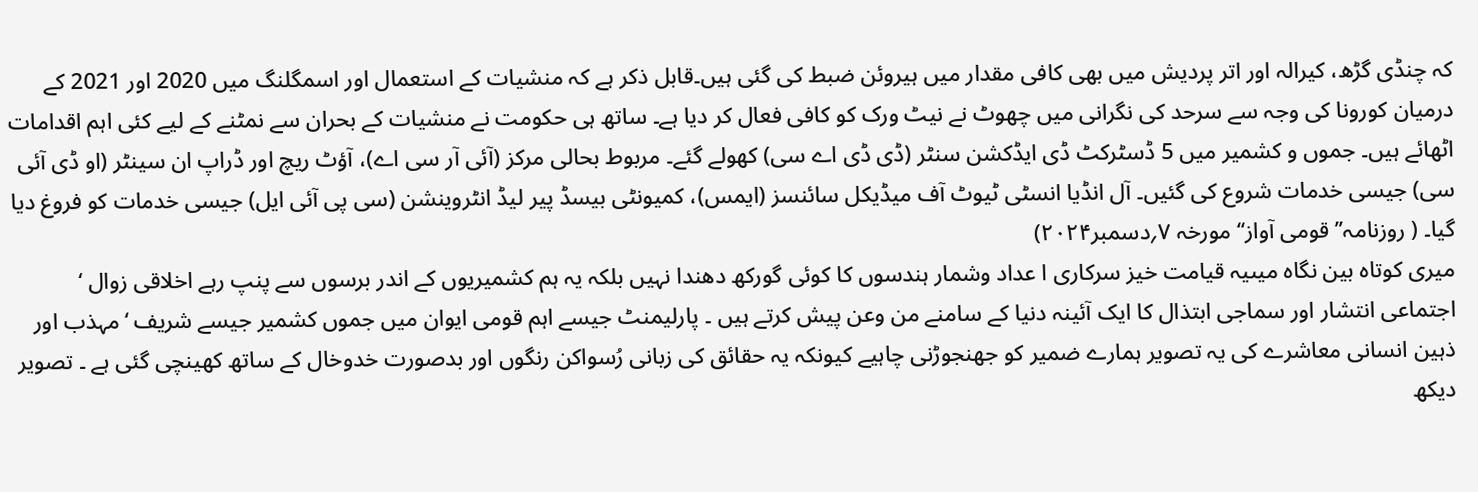کہ چنڈی گڑھ، کیرالہ اور اتر پردیش میں بھی کافی مقدار میں ہیروئن ضبط کی گئی ہیں۔قابل ذکر ہے کہ منشیات کے استعمال اور اسمگلنگ میں 2020 اور 2021 کے درمیان کورونا کی وجہ سے سرحد کی نگرانی میں چھوٹ نے نیٹ ورک کو کافی فعال کر دیا ہے۔ ساتھ ہی حکومت نے منشیات کے بحران سے نمٹنے کے لیے کئی اہم اقدامات اٹھائے ہیں۔ جموں و کشمیر میں 5 ڈسٹرکٹ ڈی ایڈکشن سنٹر (ڈی ڈی اے سی) کھولے گئے۔ مربوط بحالی مرکز (آئی آر سی اے)، آؤٹ ریچ اور ڈراپ ان سینٹر (او ڈی آئی سی) جیسی خدمات شروع کی گئیں۔ آل انڈیا انسٹی ٹیوٹ آف میڈیکل سائنسز (ایمس)، کمیونٹی بیسڈ پیر لیڈ انٹروینشن (سی پی آئی ایل) جیسی خدمات کو فروغ دیا گیا۔ ( روزنامہ’’قومی آواز‘‘ مورخہ ۷؍دسمبر۲۰۲۴)
میری کوتاہ بین نگاہ میںیہ قیامت خیز سرکاری ا عداد وشمار ہندسوں کا کوئی گورکھ دھندا نہیں بلکہ یہ ہم کشمیریوں کے اندر برسوں سے پنپ رہے اخلاقی زوال ‘ اجتماعی انتشار اور سماجی ابتذال کا ایک آئینہ دنیا کے سامنے من وعن پیش کرتے ہیں ۔ پارلیمنٹ جیسے اہم قومی ایوان میں جموں کشمیر جیسے شریف ‘مہذب اور ذہین انسانی معاشرے کی یہ تصویر ہمارے ضمیر کو جھنجوڑنی چاہیے کیونکہ یہ حقائق کی زبانی رُسواکن رنگوں اور بدصورت خدوخال کے ساتھ کھینچی گئی ہے ۔ تصویر دیکھ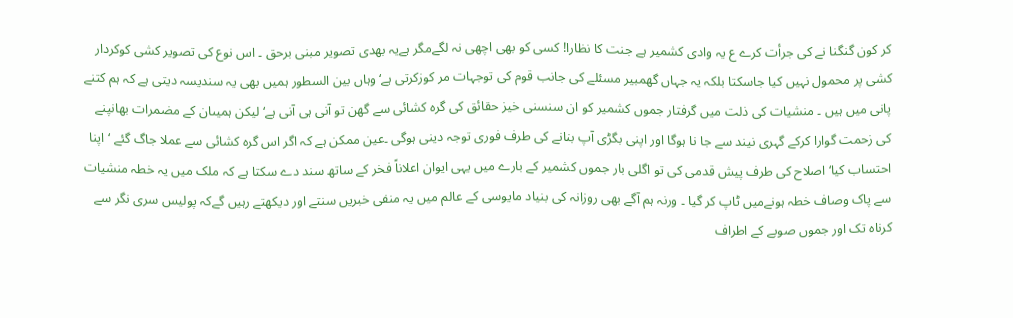کر کون گنگنا نے کی جرأت کرے ع یہ وادی کشمیر ہے جنت کا نظارا! کسی کو بھی اچھی نہ لگےمگر ہےیہ بھدی تصویر مبنی برحق ۔ اس نوع کی تصویر کشی کوکردار کشی پر محمول نہیں کیا جاسکتا بلکہ یہ جہاں گھمبیر مسئلے کی جانب قوم کی توجہات مر کوزکرتی ہے‘ وہاں بین السطور ہمیں بھی یہ سندیسہ دیتی ہے کہ ہم کتنے پانی میں ہیں ۔ منشیات کی ذلت میں گرفتار جموں کشمیر کو ان سنسنی خیز حقائق کی گرہ کشائی سے گھن تو آنی ہی آنی ہے‘ لیکن ہمیںان کے مضمرات بھانپنے کی زحمت گوارا کرکے گہری نیند سے جا نا ہوگا اور اپنی بگڑی آپ بنانے کی طرف فوری توجہ دینی ہوگی ۔عین ممکن ہے کہ اگر اس گرہ کشائی سے عملا جاگ گئے ‘اپنا احتساب کیا‘ اصلاح کی طرف پیش قدمی کی تو اگلی بار جموں کشمیر کے بارے میں یہی ایوان اعلاناً فخر کے ساتھ سند دے سکتا ہے کہ ملک میں یہ خطہ منشیات سے پاک وصاف خطہ ہونےمیں ٹاپ کر گیا ۔ ورنہ ہم آگے بھی روزانہ کی بنیاد مایوسی کے عالم میں یہ منفی خبریں سنتے اور دیکھتے رہیں گےکہ پولیس سری نگر سے کرناہ تک اور جموں صوبے کے اطراف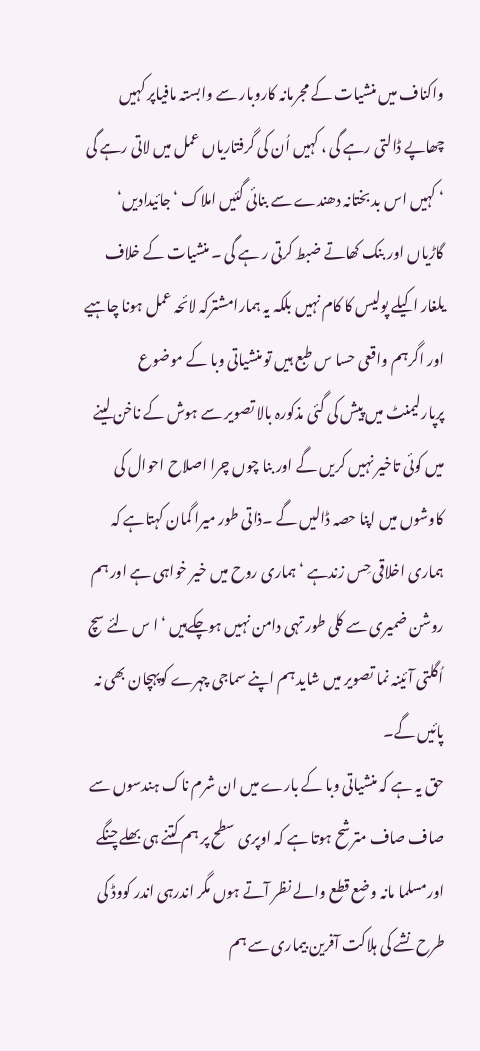واکناف میں منشیات کے مجرمانہ کاروبار سے وابستہ مافیاپر کہیں چھاپے ڈالتی رہے گی ، کہیں اُن کی گرفتاریاں عمل میں لاتی رہے گی ‘ کہیں اس بد بختانہ دھندے سے بنائی گئیں املاک ‘ جائیدادیں‘ گاڑیاں اور بنک کھاتے ضبط کرتی ر ہے گی ۔ منشیات کے خلاف یلغار اکیلے پولیس کا کام نہیں بلکہ یہ ہمارامشترکہ لائحہ عمل ہونا چاہیے اور اگرہم واقعی حسا س طبع ہیں تو منشیاتی وبا کے موضوع پرپارلیمنٹ میں پیش کی گئی مذکورہ بالا تصویر سے ہوش کے ناخن لینے میں کوئی تاخیر نہیں کریں گے اور بنا چوں چرا اصلاح احوال کی کاوشوں میں اپنا حصہ ڈالیں گے ۔ذاتی طور میرا گمان کہتاہے کہ ہماری اخلاقی حِس زندہے ‘ہماری روح میں خیر خواہی ہے اور ہم روشن ضمیری سے کلی طور تہی دامن نہیں ہوچکےہیں ‘ ا س لئے سچ اُگلتی آئینہ نما تصویر میں شاید ہم اپنے سماجی چہرے کوپہچان بھی نہ پائیں گے۔
حق یہ ہے کہ منشیاتی وبا کے بارے میں ان شرم ناک ہندسوں سے صاف صاف مترشح ہوتا ہے کہ اوپری سطح پر ہم کتنے ہی بھلے چنگے اورمسلما مانہ وضع قطع والے نظر آتے ہوں مگر اندرہی اندر کووڈ کی طرح نشے کی ہلاکت آفرین بیماری سے ہم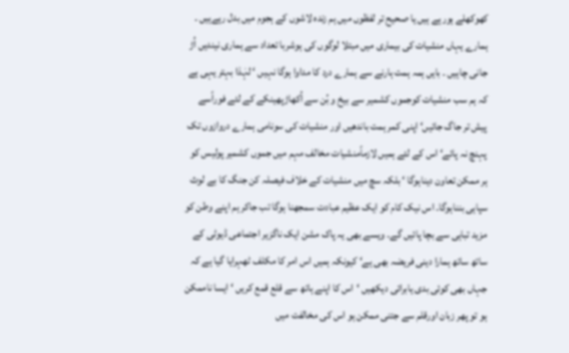کھوکھلے ہورہے ہیں یا صحیح تر لفظوں میں ہم زندہ لاشوں کے ہجوم میں بدل رہےہیں ۔ ہمارے یہاں منشیات کی بیماری میں مبتلا لوگوں کی ہوشربا تعداد سے ہماری نیندیں اُڑ جانی چاہیں ۔ بایں ہمہ ہمت ہارنے سے ہمارے درد کا مداوا ہوگا نہیں ‘ لہٰذا بہتر یہی ہے کہ ہم سب منشیات کوجموں کشمیر سے بیخ و بُن سے اُکھاڑپھینکے کے لئے فوراًسے پیش تر جاگ جائیں‘ اپنی کمر ہمت باندھیں اور منشیات کی سونامی ہمارے دروازوں تک پہنچ نہ پائے‘ اس کے لئے ہمیں لازماًمنشیات مخالف مہم میں جموں کشمیر پولیس کو ہر ممکن تعاون دیناہوگا ‘ بلکہ سچ میں منشیات کے خلاف فیصلہ کن جنگ کا بے لوث سپاہی بنناہوگا۔ اس نیک کام کو ایک عظیم عبادت سمجھنا ہوگا تب جاکر ہم اپنے وطن کو مزید تباہی سے بچا پائیں گے۔ ویسے بھی یہ پاک مشن ایک ناگزیر اجتماعی ڈیوٹی کے ساتھ ساتھ ہمارا دینی فریضہ بھی ہے‘ کیونکہ ہمیں اس امر کا مکلف ٹھہرایا گیا ہے کہ جہاں بھی کوئی بدی یابرائی دیکھیں ‘اس کا اپنے ہاتھ سے قلع قمع کریں ‘ ایسا ناممکن ہو تو پھر زبان اورقلم سے جتنی ممکن ہو اس کی مخالفت میں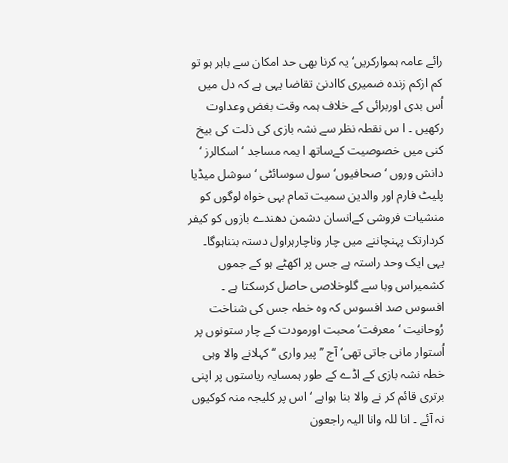رائے عامہ ہموارکریں‘ یہ کرنا بھی حد امکان سے باہر ہو تو کم ازکم زندہ ضمیری کاادنیٰ تقاضا یہی ہے کہ دل میں اُس بدی اوربرائی کے خلاف ہمہ وقت بغض وعداوت رکھیں ۔ ا س نقطہ نظر سے نشہ بازی کی ذلت کی بیخ کنی میں خصوصیت کےساتھ ا یمہ مساجد ‘ اسکالرز ‘ دانش وروں ‘ صحافیوں‘ سول سوسائٹی ‘ سوشل میڈیا پلیٹ فارم اور والدین سمیت تمام بہی خواہ لوگوں کو منشیات فروشی کےانسان دشمن دھندے بازوں کو کیفر کردارتک پہنچاننے میں چار وناچارہراول دستہ بنناہوگا۔ یہی ایک وحد راستہ ہے جس پر اکھٹے ہو کے جموں کشمیراس وبا سے گلوخلاصی حاصل کرسکتا ہے ۔
افسوس صد افسوس کہ وہ خطہ جس کی شناخت رُوحانیت ‘ معرفت‘محبت اورمودت کے چار ستونوں پر اُستوار مانی جاتی تھی‘ آج ’’پیر واری ‘‘ کہلانے والا وہی خطہ نشہ بازی کے اڈے کے طور ہمسایہ ریاستوں پر اپنی برتری قائم کر نے والا بنا ہواہے ‘ اس پر کلیجہ منہ کوکیوں نہ آئے ۔ انا للہ وانا الیہ راجعون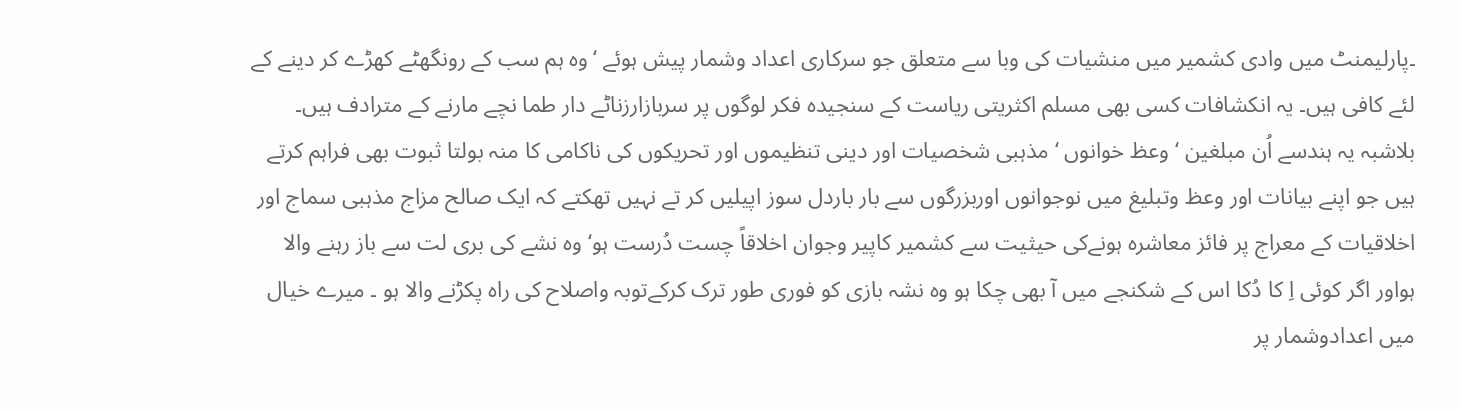۔پارلیمنٹ میں وادی کشمیر میں منشیات کی وبا سے متعلق جو سرکاری اعداد وشمار پیش ہوئے ‘وہ ہم سب کے رونگھٹے کھڑے کر دینے کے لئے کافی ہیں۔ یہ انکشافات کسی بھی مسلم اکثریتی ریاست کے سنجیدہ فکر لوگوں پر سربازارزناٹے دار طما نچے مارنے کے مترادف ہیں۔ بلاشبہ یہ ہندسے اُن مبلغین ‘ وعظ خوانوں ‘ مذہبی شخصیات اور دینی تنظیموں اور تحریکوں کی ناکامی کا منہ بولتا ثبوت بھی فراہم کرتے ہیں جو اپنے بیانات اور وعظ وتبلیغ میں نوجوانوں اوربزرگوں سے بار باردل سوز اپیلیں کر تے نہیں تھکتے کہ ایک صالح مزاج مذہبی سماج اور اخلاقیات کے معراج پر فائز معاشرہ ہونےکی حیثیت سے کشمیر کاپیر وجوان اخلاقاً چست دُرست ہو‘ وہ نشے کی بری لت سے باز رہنے والا ہواور اگر کوئی اِ کا دُکا اس کے شکنجے میں آ بھی چکا ہو وہ نشہ بازی کو فوری طور ترک کرکےتوبہ واصلاح کی راہ پکڑنے والا ہو ۔ میرے خیال میں اعدادوشمار پر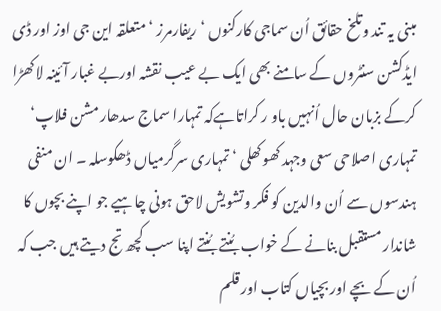مبنی یہ تند وتلخ حقائق اُن سماجی کارکنوں ‘ ریفارمرز ‘ متعلقہ این جی اوز اور ڈی ایڈکشن سنٹروں کے سامنے بھی ایک بے عیب نقشہ اوربے غبار آئینہ لاکھڑا کرکے بزبان حال اُنہیں باو ر کراتاہےکہ تمہارا سماج سدھار مشن فلاپ‘ تمہاری اصلاحی سعی وجہد کھوکھلی ‘ تمہاری سرگرمیاں ڈھکوسلہ ۔ ان منفی ہندسوں سے اُن والدین کو فکر وتشویش لاحق ہونی چاہیے جو اپنے بچوں کا شاندار مستقبل بنانے کے خواب بُنتے بُنتے اپنا سب کچھ تج دیتے ہیں جب کہ اُن کے بچے اور بچیاں کتاب اور قلم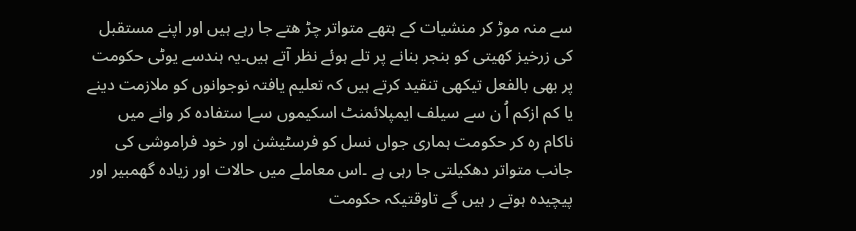سے منہ موڑ کر منشیات کے ہتھے متواتر چڑ ھتے جا رہے ہیں اور اپنے مستقبل کی زرخیز کھیتی کو بنجر بنانے پر تلے ہوئے نظر آتے ہیں۔یہ ہندسے یوٹی حکومت پر بھی بالفعل تیکھی تنقید کرتے ہیں کہ تعلیم یافتہ نوجوانوں کو ملازمت دینے یا کم ازکم اُ ن سے سیلف ایمپلائمنٹ اسکیموں سےا ستفادہ کر وانے میں ناکام رہ کر حکومت ہماری جواں نسل کو فرسٹیشن اور خود فراموشی کی جانب متواتر دھکیلتی جا رہی ہے ۔اس معاملے میں حالات اور زیادہ گھمبیر اور پیچیدہ ہوتے ر ہیں گے تاوقتیکہ حکومت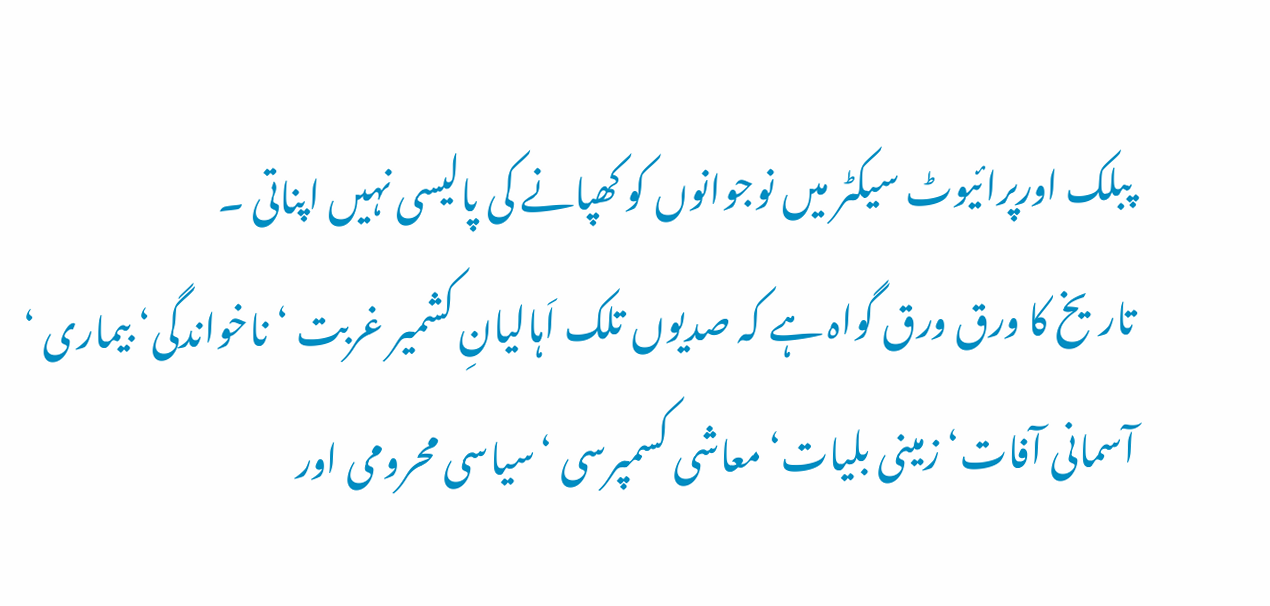پبلک اورپرائیوٹ سیکٹر میں نوجوانوں کو کھپانے کی پالیسی نہیں اپناتی ۔
تاریخ کا ورق ورق گواہ ہے کہ صدیوں تلک اَہالیانِ کشمیر غربت ‘ناخواندگی‘ بیماری ‘ آسمانی آفات‘ زمینی بلیات‘ معاشی کسمپرسی ‘سیاسی محرومی اور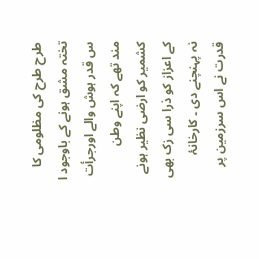طرح طرح کی مظلومی کا تختہ مشق ہونے کے باوجود ا س قدر ہوش والے اورجرأت مند تھے کہ اپنے وطن کشمیر کو ارضی نظیر ہونے کے اعزاز کو ذرا سی زک بھی نہ پہنچنے دی ۔ کارخانۂ قدرت نے اس سرزمین پر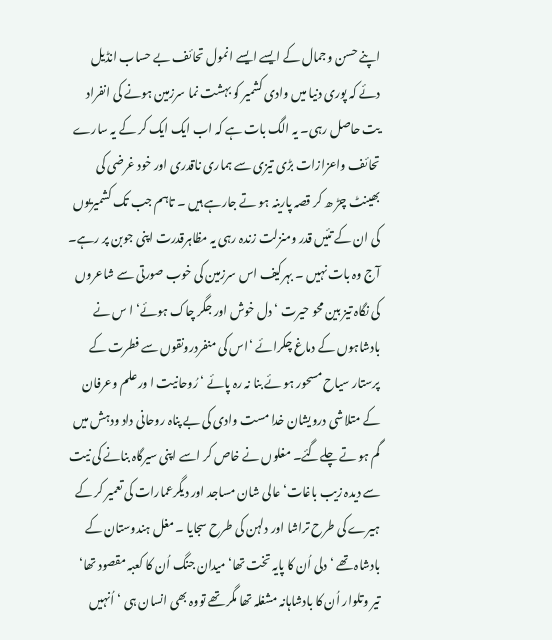اپنے حسن وجمال کے ایسے ایسے انمول تحائف بے حساب انڈیل دئے کہ پوری دنیا میں وادی کشمیر کو بہشت نما سرزمین ہونے کی انفراد یت حاصل رہی۔ یہ الگ بات ہے کہ اب ایک ایک کر کے یہ سارے تحائف واعزازات بڑی تیزی سے ہماری ناقدری اور خود غرضی کی بھینٹ چڑ ھ کر قصہ پارینہ ہو تے جارہے ہیں ۔ تاہم جب تک کشمیریوں کی ان کے تئیں قدر ومنزلت زندہ رہی یہ مظاہرقدرت اپنی جوبن پر رہے۔ آج وہ بات نہیں ۔ بہرکیف اس سرزمین کی خوب صورتی سے شاعروں کی نگاہ تیز بین محو حیرت ‘ دل خوش اور جگر چاک ہوئے‘ ا س نے بادشاہوں کے دماغ چکرائے ‘اس کی منفردرونقوں سے فطرت کے پرستار سیاح مسحور ہو ئے بنا نہ رہ پائے ‘ رُوحانیت ا ورعلم وعرفان کے متلاشی درویشان خدا مست وادی کی بے پناہ روحانی داد ودہش میں گم ہو تے چلےگئے۔ مغلوں نے خاص کر اسے اپنی سیرگاہ بنانے کی نیت سے دیدہ زیب باغات‘ عالی شان مساجد اور دیگرعمارات کی تعمیر کر کے ہیرے کی طرح تراشا اور دلہن کی طرح سجایا ۔ مغل ہندوستان کے بادشاہ تھے ‘ دلی اُن کا پایہ تخت تھا‘ میدان جنگ اُن کا کعبہ مقصود تھا‘ تیر وتلوار اُن کا بادشاہانہ مشغلہ تھا مگر تھے تووہ بھی انسان ہی ‘اُنہیں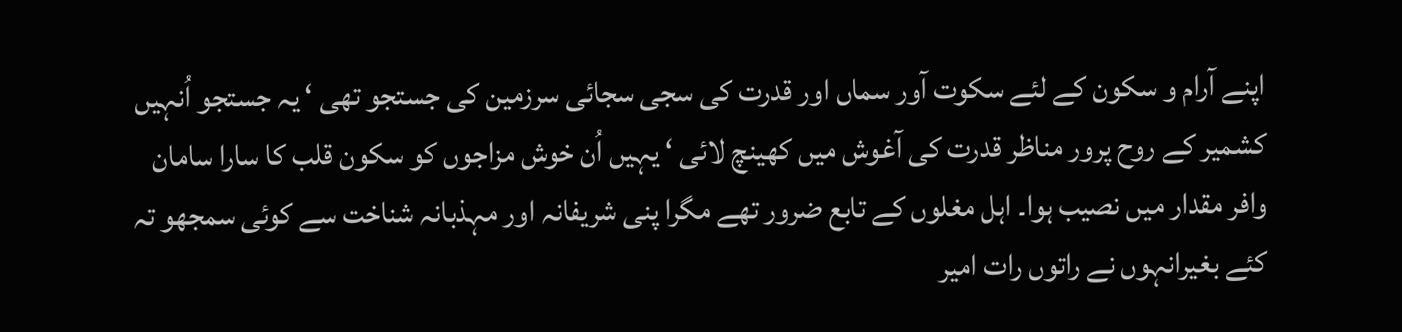اپنے آرام و سکون کے لئے سکوت آور سماں اور قدرت کی سجی سجائی سرزمین کی جستجو تھی ‘ یہ جستجو اُنہیں کشمیر کے روح پرور مناظر قدرت کی آغوش میں کھینچ لائی ‘ یہیں اُن خوش مزاجوں کو سکون قلب کا سارا سامان وافر مقدار میں نصیب ہوا۔ اہل مغلوں کے تابع ضرور تھے مگرا پنی شریفانہ اور مہذبانہ شناخت سے کوئی سمجھو تہ کئے بغیرانہوں نے راتوں رات امیر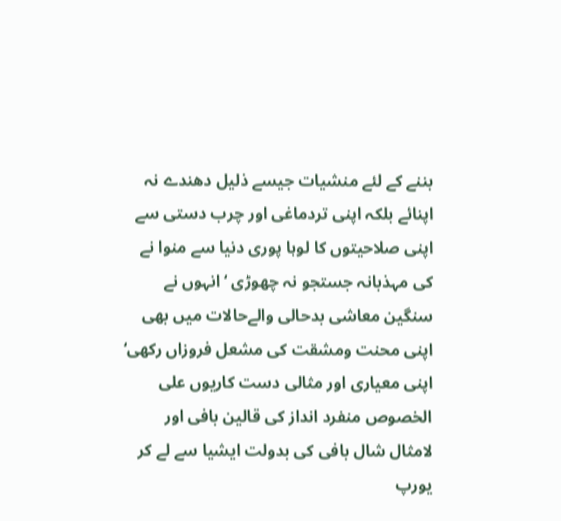بننے کے لئے منشیات جیسے ذلیل دھندے نہ اپنائے بلکہ اپنی تردماغی اور چرب دستی سے اپنی صلاحیتوں کا لوہا پوری دنیا سے منوا نے کی مہذبانہ جستجو نہ چھوڑی ‘ انہوں نے سنگین معاشی بدحالی والےحالات میں بھی اپنی محنت ومشقت کی مشعل فروزاں رکھی‘ اپنی معیاری اور مثالی دست کاریوں علی الخصوص منفرد انداز کی قالین بافی اور لامثال شال بافی کی بدولت ایشیا سے لے کر یورپ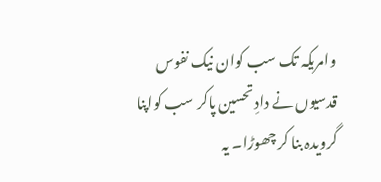وامریکہ تک سب کوان نیک نفوس قدسیوں نے دادِ تحسین پاکر سب کواپنا گرویدہ بنا کر چھوڑا۔ یہ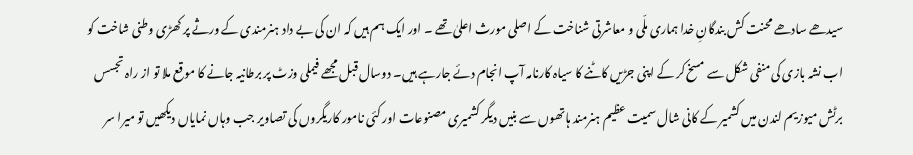سیدھے سادھے محنت کش بندگانِ خدا ہماری ملّی و معاشرتی شناخت کے اصلی مورث اعلیٰ تھے ۔ اور ایک ہم ہیں کہ ان کی بے داد ہنرمندی کے ورثے پر کھڑی وطنی شاخت کو اب نشہ بازی کی منفی شکل سے مسخ کر کے اپنی جڑیں کاٹنے کا سیاہ کارنامہ آپ انجام دئے جارہے ہیں۔ دوسال قبل مجھے فیملی وزٹ پر برطانیہ جانے کا موقع ملا تو از راہ تجسس برٹش میوزیم لندن میں کشمیر کے کانی شال سمیت عظیم ہنرمند ہاتھوں سے بنیں دیگر کشمیری مصنوعات اور کئی نامور کاریگروں کی تصاویر جب وہاں نمایاں دیکھیں تو میرا سر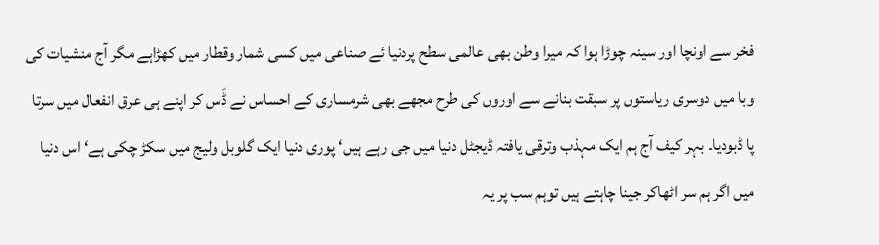فخر سے اونچا اور سینہ چوڑا ہوا کہ میرا وطن بھی عالمی سطح پردنیا ئے صناعی میں کسی شمار وقطار میں کھڑاہے مگر آج منشیات کی وبا میں دوسری ریاستوں پر سبقت بنانے سے اوروں کی طرح مجھے بھی شرمساری کے احساس نے ڈَس کر اپنے ہی عرق انفعال میں سرتا پا ڈبودیا۔ بہر کیف آج ہم ایک مہذب وترقی یافتہ ڈیجٹل دنیا میں جی رہے ہیں‘ پوری دنیا ایک گلوبل ولیج میں سکڑ چکی ہے‘ اس دنیا میں اگر ہم سر اٹھاکر جینا چاہتے ہیں توہم سب پر یہ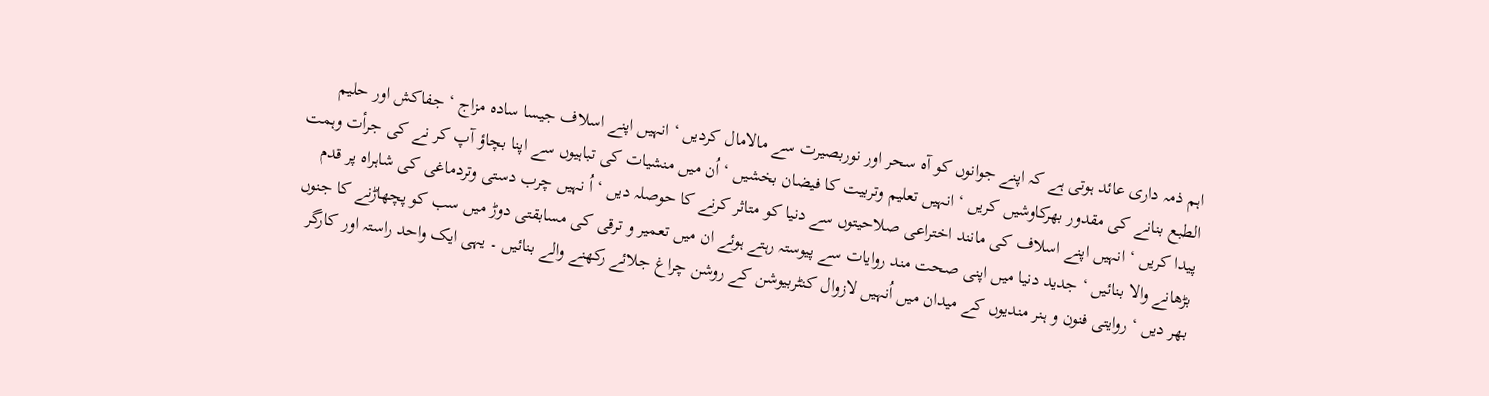اہم ذمہ داری عائد ہوتی ہے کہ اپنے جوانوں کو آہ سحر اور نوربصیرت سے مالامال کردیں ‘ انہیں اپنے اسلاف جیسا سادہ مزاج ‘ جفاکش اور حلیم الطبع بنانے کی مقدور بھرکاوشیں کریں ‘ انہیں تعلیم وتربیت کا فیضان بخشیں ‘ اُن میں منشیات کی تباہیوں سے اپنا بچاؤ آپ کر نے کی جرأت وہمت پیدا کریں ‘ انہیں اپنے اسلاف کی مانند اختراعی صلاحیتوں سے دنیا کو متاثر کرنے کا حوصلہ دیں ‘ اُ نہیں چرب دستی وتردماغی کی شاہراہ پر قدم بڑھانے والا بنائیں ‘ جدید دنیا میں اپنی صحت مند روایات سے پیوستہ رہتے ہوئے ان میں تعمیر و ترقی کی مسابقتی دوڑ میں سب کو پچھاڑنے کا جنوں بھر دیں ‘ روایتی فنون و ہنر مندیوں کے میدان میں اُنہیں لازوال کنٹربیوشن کے روشن چراغ جلائے رکھنے والے بنائیں ۔ یہی ایک واحد راستہ اور کارگر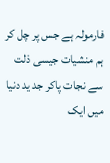فارمولہ ہے جس پر چل کر ہم منشیات جیسی ذلت سے نجات پاکر جد ید دنیا میں ایک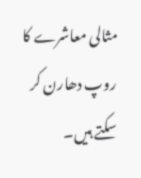مثالی معاشرے کا روپ دھارن کر سکتے ہیں۔